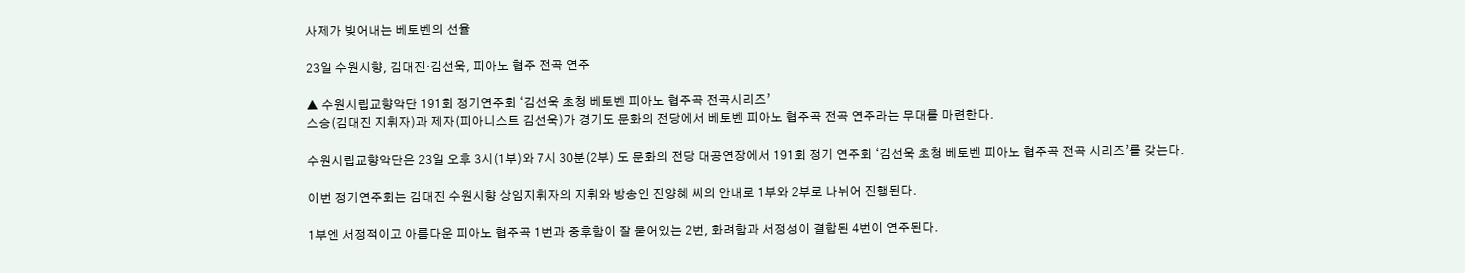사제가 빚어내는 베토벤의 선율

23일 수원시향, 김대진·김선욱, 피아노 협주 전곡 연주

▲ 수원시립교향악단 191회 정기연주회 ‘김선욱 초청 베토벤 피아노 협주곡 전곡시리즈’
스승(김대진 지휘자)과 제자(피아니스트 김선욱)가 경기도 문화의 전당에서 베토벤 피아노 협주곡 전곡 연주라는 무대를 마련한다.

수원시립교향악단은 23일 오후 3시(1부)와 7시 30분(2부) 도 문화의 전당 대공연장에서 191회 정기 연주회 ‘김선욱 초청 베토벤 피아노 협주곡 전곡 시리즈’를 갖는다.

이번 정기연주회는 김대진 수원시향 상임지휘자의 지휘와 방송인 진양혜 씨의 안내로 1부와 2부로 나뉘어 진행된다.

1부엔 서정적이고 아름다운 피아노 협주곡 1번과 중후함이 잘 묻어있는 2번, 화려함과 서정성이 결합된 4번이 연주된다.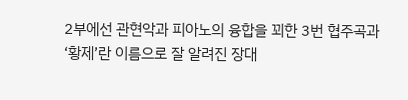2부에선 관현악과 피아노의 융합을 꾀한 3번 협주곡과 ‘황제’란 이름으로 잘 알려진 장대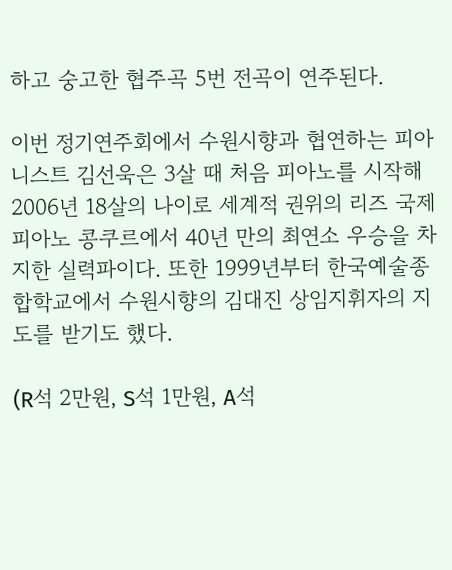하고 숭고한 협주곡 5번 전곡이 연주된다.

이번 정기연주회에서 수원시향과 협연하는 피아니스트 김선욱은 3살 때 처음 피아노를 시작해 2006년 18살의 나이로 세계적 권위의 리즈 국제 피아노 콩쿠르에서 40년 만의 최연소 우승을 차지한 실력파이다. 또한 1999년부터 한국예술종합학교에서 수원시향의 김대진 상임지휘자의 지도를 받기도 했다.

(R석 2만원, S석 1만원, A석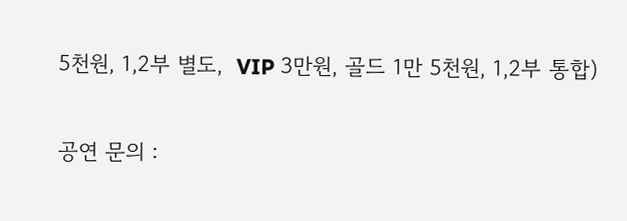5천원, 1,2부 별도,  VIP 3만원, 골드 1만 5천원, 1,2부 통합)

공연 문의 :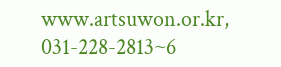www.artsuwon.or.kr, 031-228-2813~6